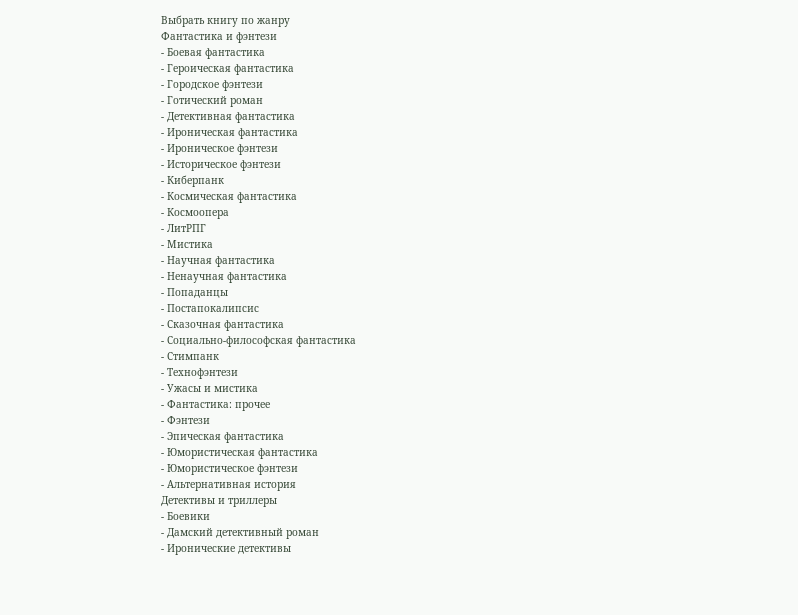Выбрать книгу по жанру
Фантастика и фэнтези
- Боевая фантастика
- Героическая фантастика
- Городское фэнтези
- Готический роман
- Детективная фантастика
- Ироническая фантастика
- Ироническое фэнтези
- Историческое фэнтези
- Киберпанк
- Космическая фантастика
- Космоопера
- ЛитРПГ
- Мистика
- Научная фантастика
- Ненаучная фантастика
- Попаданцы
- Постапокалипсис
- Сказочная фантастика
- Социально-философская фантастика
- Стимпанк
- Технофэнтези
- Ужасы и мистика
- Фантастика: прочее
- Фэнтези
- Эпическая фантастика
- Юмористическая фантастика
- Юмористическое фэнтези
- Альтернативная история
Детективы и триллеры
- Боевики
- Дамский детективный роман
- Иронические детективы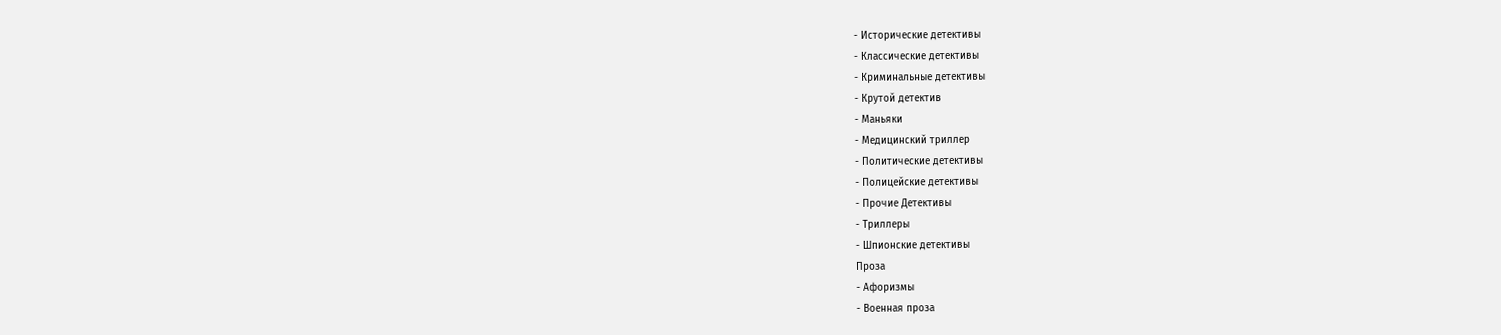- Исторические детективы
- Классические детективы
- Криминальные детективы
- Крутой детектив
- Маньяки
- Медицинский триллер
- Политические детективы
- Полицейские детективы
- Прочие Детективы
- Триллеры
- Шпионские детективы
Проза
- Афоризмы
- Военная проза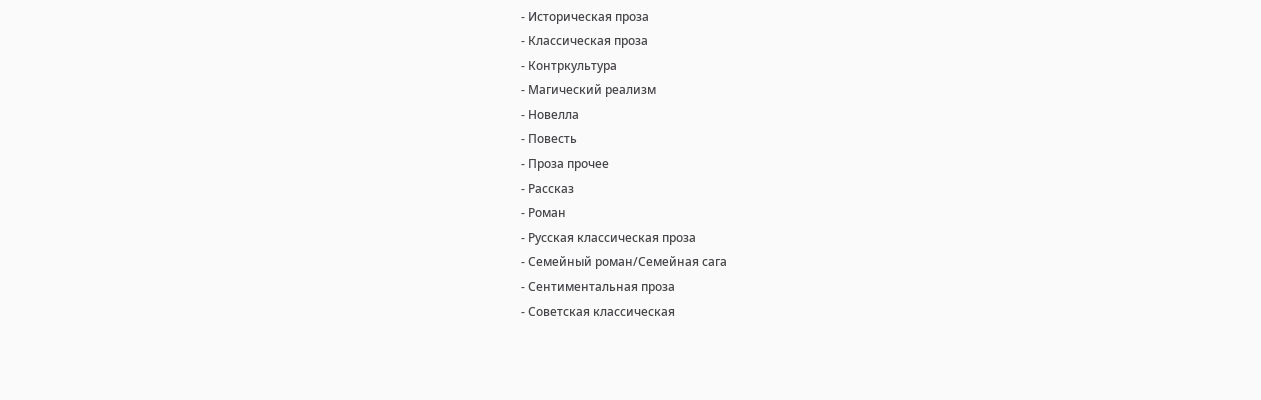- Историческая проза
- Классическая проза
- Контркультура
- Магический реализм
- Новелла
- Повесть
- Проза прочее
- Рассказ
- Роман
- Русская классическая проза
- Семейный роман/Семейная сага
- Сентиментальная проза
- Советская классическая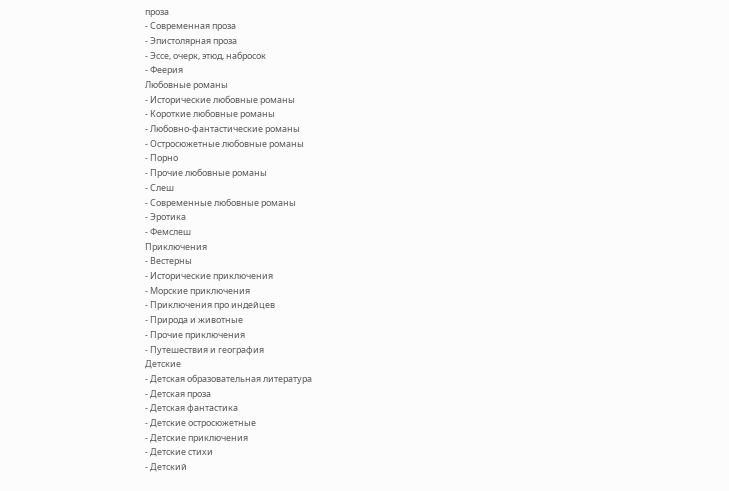проза
- Современная проза
- Эпистолярная проза
- Эссе, очерк, этюд, набросок
- Феерия
Любовные романы
- Исторические любовные романы
- Короткие любовные романы
- Любовно-фантастические романы
- Остросюжетные любовные романы
- Порно
- Прочие любовные романы
- Слеш
- Современные любовные романы
- Эротика
- Фемслеш
Приключения
- Вестерны
- Исторические приключения
- Морские приключения
- Приключения про индейцев
- Природа и животные
- Прочие приключения
- Путешествия и география
Детские
- Детская образовательная литература
- Детская проза
- Детская фантастика
- Детские остросюжетные
- Детские приключения
- Детские стихи
- Детский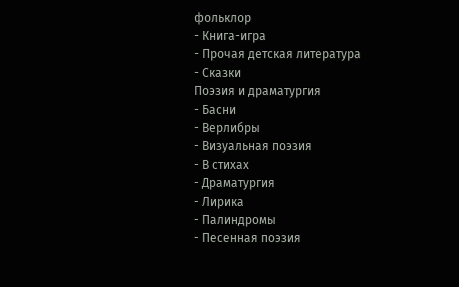фольклор
- Книга-игра
- Прочая детская литература
- Сказки
Поэзия и драматургия
- Басни
- Верлибры
- Визуальная поэзия
- В стихах
- Драматургия
- Лирика
- Палиндромы
- Песенная поэзия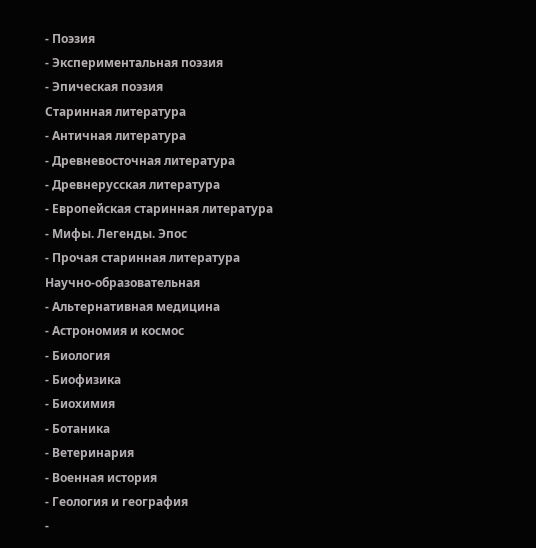- Поэзия
- Экспериментальная поэзия
- Эпическая поэзия
Старинная литература
- Античная литература
- Древневосточная литература
- Древнерусская литература
- Европейская старинная литература
- Мифы. Легенды. Эпос
- Прочая старинная литература
Научно-образовательная
- Альтернативная медицина
- Астрономия и космос
- Биология
- Биофизика
- Биохимия
- Ботаника
- Ветеринария
- Военная история
- Геология и география
-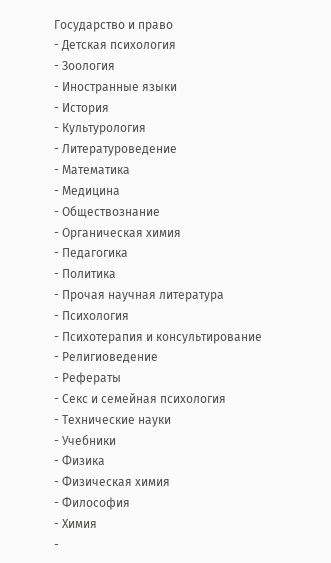Государство и право
- Детская психология
- Зоология
- Иностранные языки
- История
- Культурология
- Литературоведение
- Математика
- Медицина
- Обществознание
- Органическая химия
- Педагогика
- Политика
- Прочая научная литература
- Психология
- Психотерапия и консультирование
- Религиоведение
- Рефераты
- Секс и семейная психология
- Технические науки
- Учебники
- Физика
- Физическая химия
- Философия
- Химия
-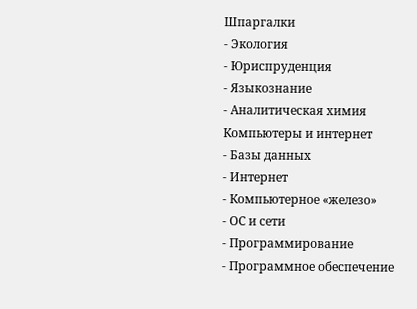Шпаргалки
- Экология
- Юриспруденция
- Языкознание
- Аналитическая химия
Компьютеры и интернет
- Базы данных
- Интернет
- Компьютерное «железо»
- ОС и сети
- Программирование
- Программное обеспечение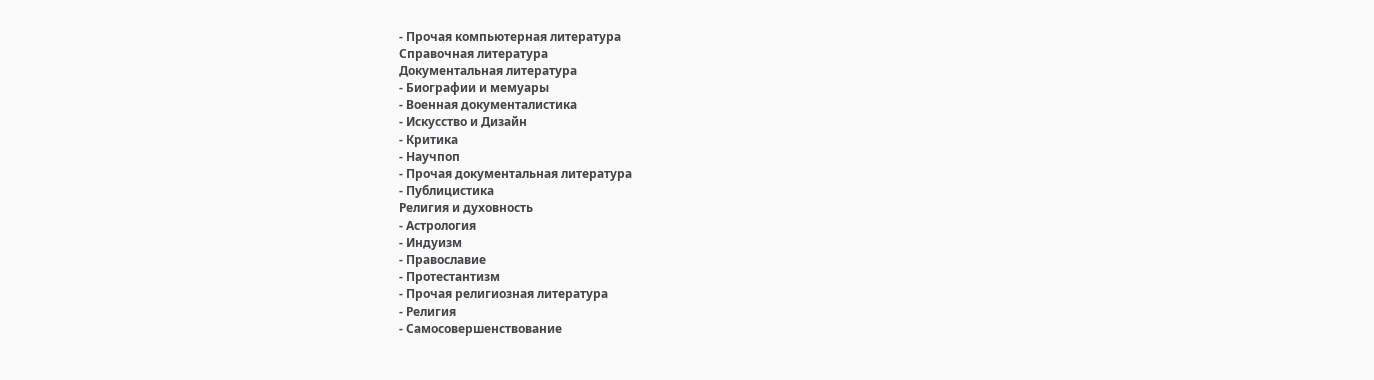- Прочая компьютерная литература
Справочная литература
Документальная литература
- Биографии и мемуары
- Военная документалистика
- Искусство и Дизайн
- Критика
- Научпоп
- Прочая документальная литература
- Публицистика
Религия и духовность
- Астрология
- Индуизм
- Православие
- Протестантизм
- Прочая религиозная литература
- Религия
- Самосовершенствование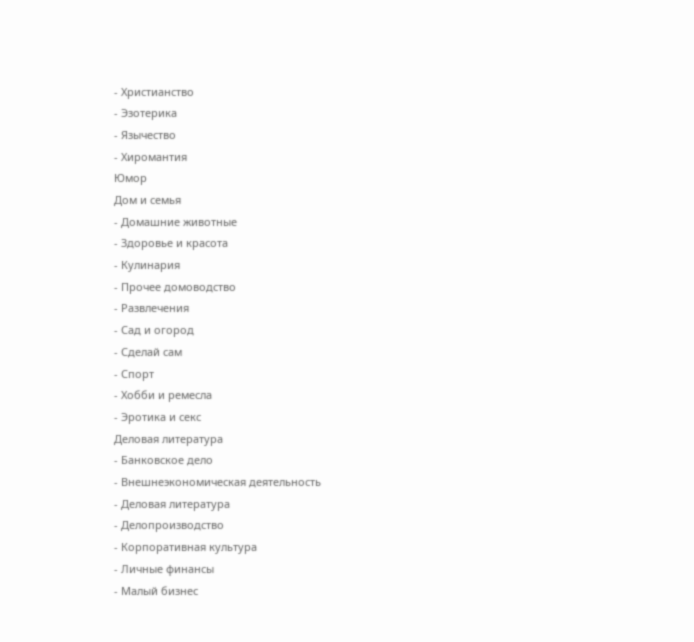- Христианство
- Эзотерика
- Язычество
- Хиромантия
Юмор
Дом и семья
- Домашние животные
- Здоровье и красота
- Кулинария
- Прочее домоводство
- Развлечения
- Сад и огород
- Сделай сам
- Спорт
- Хобби и ремесла
- Эротика и секс
Деловая литература
- Банковское дело
- Внешнеэкономическая деятельность
- Деловая литература
- Делопроизводство
- Корпоративная культура
- Личные финансы
- Малый бизнес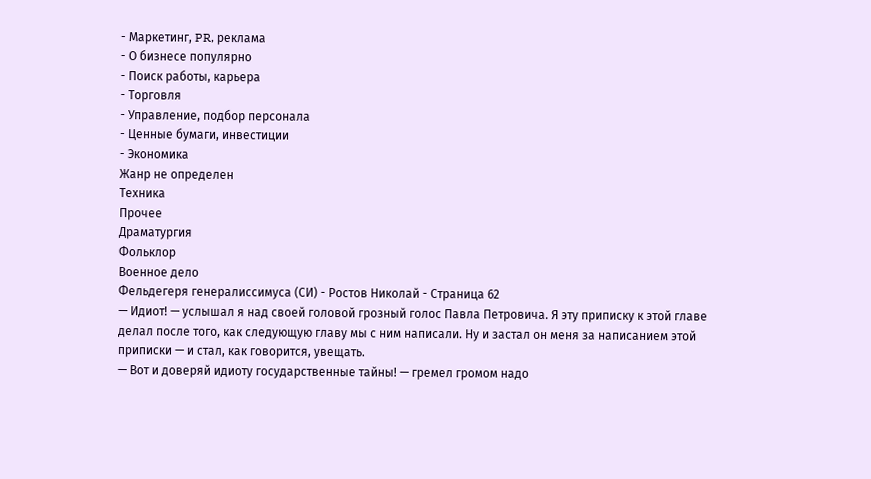- Маркетинг, PR, реклама
- О бизнесе популярно
- Поиск работы, карьера
- Торговля
- Управление, подбор персонала
- Ценные бумаги, инвестиции
- Экономика
Жанр не определен
Техника
Прочее
Драматургия
Фольклор
Военное дело
Фельдегеря генералиссимуса (СИ) - Ростов Николай - Страница 62
— Идиот! — услышал я над своей головой грозный голос Павла Петровича. Я эту приписку к этой главе делал после того, как следующую главу мы с ним написали. Ну и застал он меня за написанием этой приписки — и стал, как говорится, увещать.
— Вот и доверяй идиоту государственные тайны! — гремел громом надо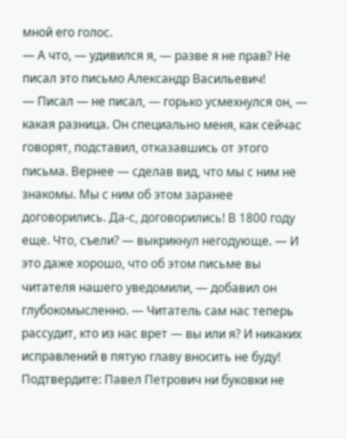мной его голос.
— А что, — удивился я, — разве я не прав? Не писал это письмо Александр Васильевич!
— Писал — не писал, — горько усмехнулся он, — какая разница. Он специально меня, как сейчас говорят, подставил, отказавшись от этого письма. Вернее — сделав вид, что мы с ним не знакомы. Мы с ним об этом заранее договорились. Да-с, договорились! В 1800 году еще. Что, съели? — выкрикнул негодующе. — И это даже хорошо, что об этом письме вы читателя нашего уведомили, — добавил он глубокомысленно. — Читатель сам нас теперь рассудит, кто из нас врет — вы или я? И никаких исправлений в пятую главу вносить не буду! Подтвердите: Павел Петрович ни буковки не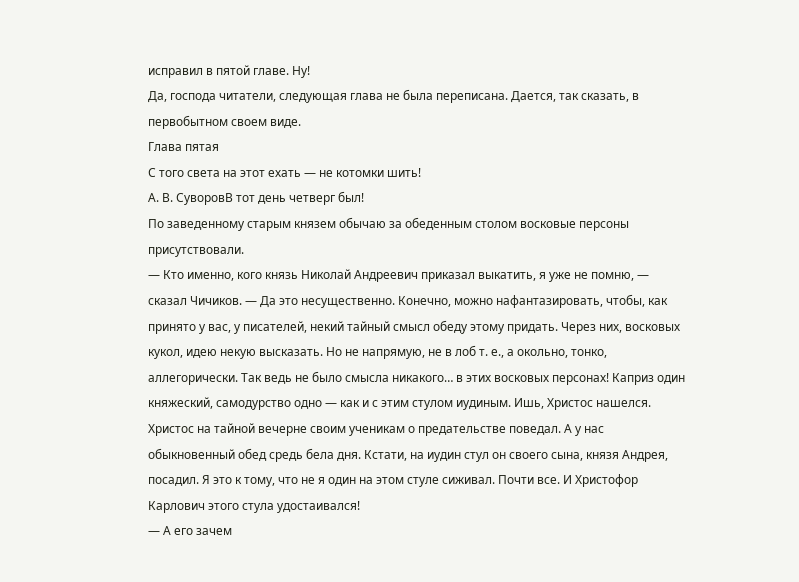исправил в пятой главе. Ну!
Да, господа читатели, следующая глава не была переписана. Дается, так сказать, в первобытном своем виде.
Глава пятая
С того света на этот ехать — не котомки шить!
А. В. СуворовВ тот день четверг был!
По заведенному старым князем обычаю за обеденным столом восковые персоны присутствовали.
— Кто именно, кого князь Николай Андреевич приказал выкатить, я уже не помню, — сказал Чичиков. — Да это несущественно. Конечно, можно нафантазировать, чтобы, как принято у вас, у писателей, некий тайный смысл обеду этому придать. Через них, восковых кукол, идею некую высказать. Но не напрямую, не в лоб т. е., а окольно, тонко, аллегорически. Так ведь не было смысла никакого… в этих восковых персонах! Каприз один княжеский, самодурство одно — как и с этим стулом иудиным. Ишь, Христос нашелся. Христос на тайной вечерне своим ученикам о предательстве поведал. А у нас обыкновенный обед средь бела дня. Кстати, на иудин стул он своего сына, князя Андрея, посадил. Я это к тому, что не я один на этом стуле сиживал. Почти все. И Христофор Карлович этого стула удостаивался!
— А его зачем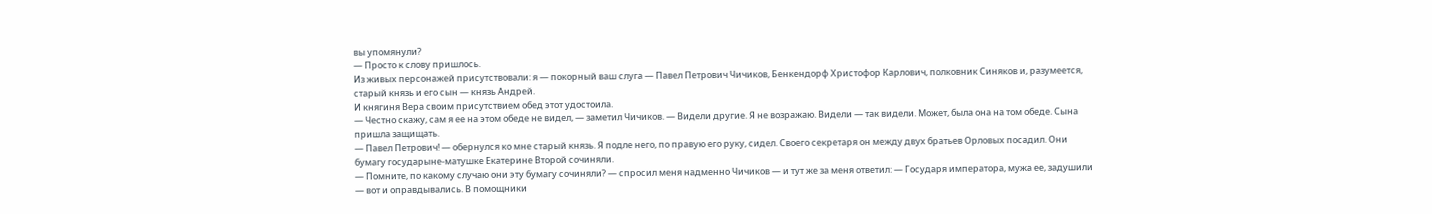вы упомянули?
— Просто к слову пришлось.
Из живых персонажей присутствовали: я — покорный ваш слуга — Павел Петрович Чичиков, Бенкендорф Христофор Карлович, полковник Синяков и, разумеется, старый князь и его сын — князь Андрей.
И княгиня Вера своим присутствием обед этот удостоила.
— Честно скажу, сам я ее на этом обеде не видел, — заметил Чичиков. — Видели другие. Я не возражаю. Видели — так видели. Может, была она на том обеде. Сына пришла защищать.
— Павел Петрович! — обернулся ко мне старый князь. Я подле него, по правую его руку, сидел. Своего секретаря он между двух братьев Орловых посадил. Они бумагу государыне-матушке Екатерине Второй сочиняли.
— Помните, по какому случаю они эту бумагу сочиняли? — спросил меня надменно Чичиков — и тут же за меня ответил: — Государя императора, мужа ее, задушили — вот и оправдывались. В помощники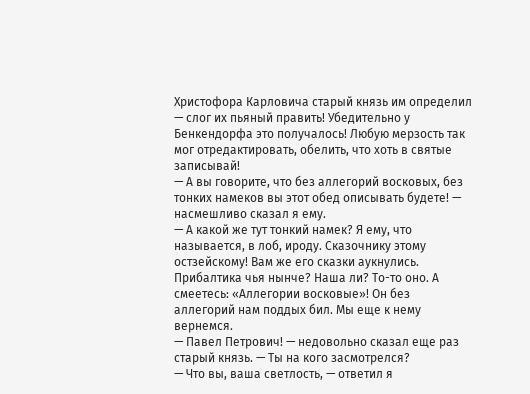Христофора Карловича старый князь им определил — слог их пьяный править! Убедительно у Бенкендорфа это получалось! Любую мерзость так мог отредактировать, обелить, что хоть в святые записывай!
— А вы говорите, что без аллегорий восковых, без тонких намеков вы этот обед описывать будете! — насмешливо сказал я ему.
— А какой же тут тонкий намек? Я ему, что называется, в лоб, ироду. Сказочнику этому остзейскому! Вам же его сказки аукнулись. Прибалтика чья нынче? Наша ли? То-то оно. А смеетесь: «Аллегории восковые»! Он без аллегорий нам поддых бил. Мы еще к нему вернемся.
— Павел Петрович! — недовольно сказал еще раз старый князь. — Ты на кого засмотрелся?
— Что вы, ваша светлость, — ответил я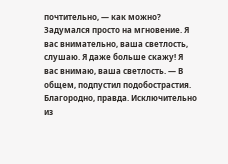почтительно, — как можно? Задумался просто на мгновение. Я вас внимательно, ваша светлость, слушаю. Я даже больше скажу! Я вас внимаю, ваша светлость. — В общем, подпустил подобострастия. Благородно, правда. Исключительно из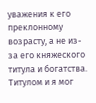уважения к его преклонному возрасту, а не из-за его княжеского титула и богатства. Титулом и я мог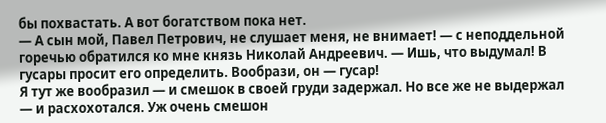бы похвастать. А вот богатством пока нет.
— А сын мой, Павел Петрович, не слушает меня, не внимает! — с неподдельной горечью обратился ко мне князь Николай Андреевич. — Ишь, что выдумал! В гусары просит его определить. Вообрази, он — гусар!
Я тут же вообразил — и смешок в своей груди задержал. Но все же не выдержал — и расхохотался. Уж очень смешон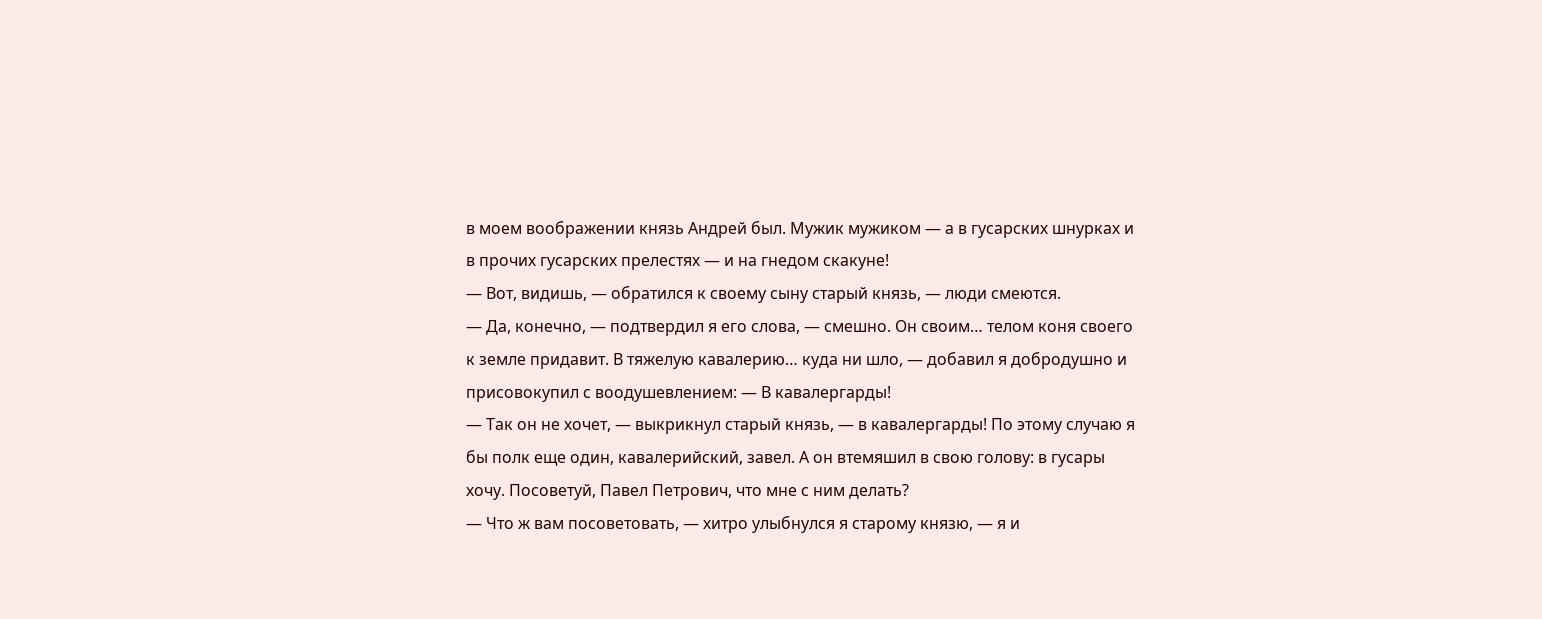в моем воображении князь Андрей был. Мужик мужиком — а в гусарских шнурках и в прочих гусарских прелестях — и на гнедом скакуне!
— Вот, видишь, — обратился к своему сыну старый князь, — люди смеются.
— Да, конечно, — подтвердил я его слова, — смешно. Он своим… телом коня своего к земле придавит. В тяжелую кавалерию… куда ни шло, — добавил я добродушно и присовокупил с воодушевлением: — В кавалергарды!
— Так он не хочет, — выкрикнул старый князь, — в кавалергарды! По этому случаю я бы полк еще один, кавалерийский, завел. А он втемяшил в свою голову: в гусары хочу. Посоветуй, Павел Петрович, что мне с ним делать?
— Что ж вам посоветовать, — хитро улыбнулся я старому князю, — я и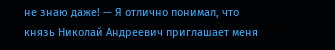не знаю даже! — Я отлично понимал, что князь Николай Андреевич приглашает меня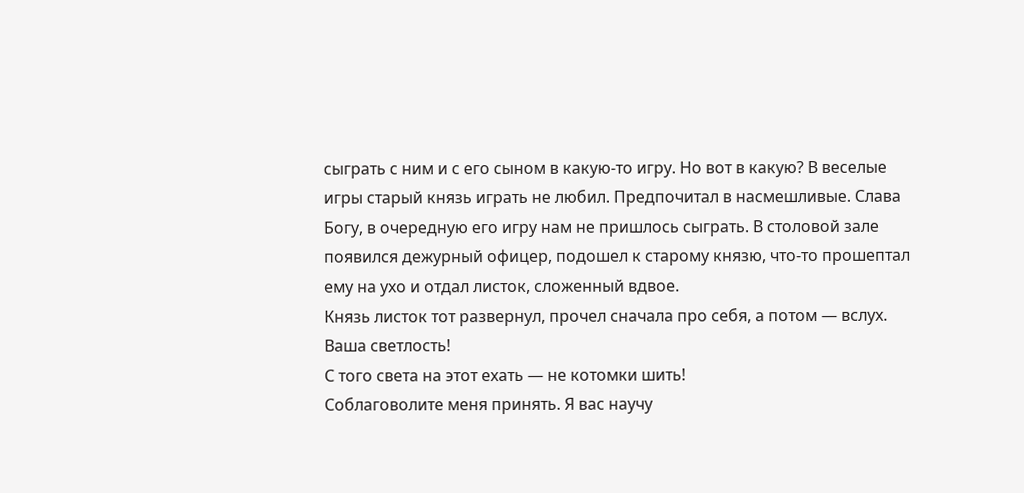сыграть с ним и с его сыном в какую-то игру. Но вот в какую? В веселые игры старый князь играть не любил. Предпочитал в насмешливые. Слава Богу, в очередную его игру нам не пришлось сыграть. В столовой зале появился дежурный офицер, подошел к старому князю, что-то прошептал ему на ухо и отдал листок, сложенный вдвое.
Князь листок тот развернул, прочел сначала про себя, а потом — вслух.
Ваша светлость!
С того света на этот ехать — не котомки шить!
Соблаговолите меня принять. Я вас научу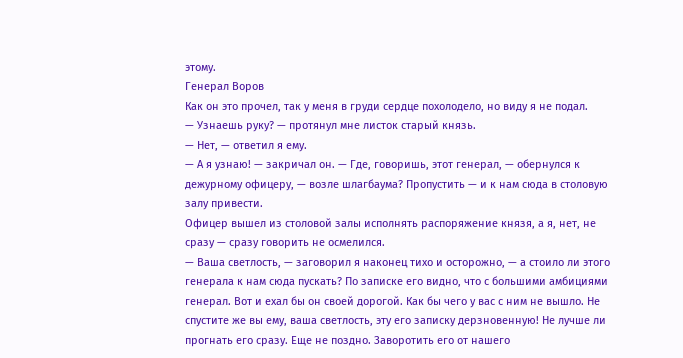этому.
Генерал Воров
Как он это прочел, так у меня в груди сердце похолодело, но виду я не подал.
— Узнаешь руку? — протянул мне листок старый князь.
— Нет, — ответил я ему.
— А я узнаю! — закричал он. — Где, говоришь, этот генерал, — обернулся к дежурному офицеру, — возле шлагбаума? Пропустить — и к нам сюда в столовую залу привести.
Офицер вышел из столовой залы исполнять распоряжение князя, а я, нет, не сразу — сразу говорить не осмелился.
— Ваша светлость, — заговорил я наконец тихо и осторожно, — а стоило ли этого генерала к нам сюда пускать? По записке его видно, что с большими амбициями генерал. Вот и ехал бы он своей дорогой. Как бы чего у вас с ним не вышло. Не спустите же вы ему, ваша светлость, эту его записку дерзновенную! Не лучше ли прогнать его сразу. Еще не поздно. Заворотить его от нашего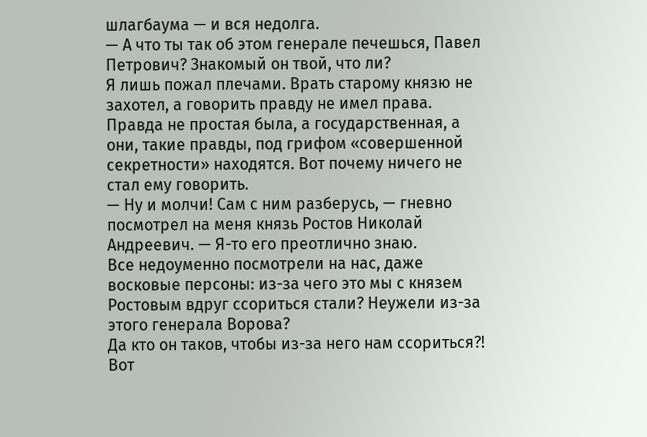шлагбаума — и вся недолга.
— А что ты так об этом генерале печешься, Павел Петрович? Знакомый он твой, что ли?
Я лишь пожал плечами. Врать старому князю не захотел, а говорить правду не имел права. Правда не простая была, а государственная, а они, такие правды, под грифом «совершенной секретности» находятся. Вот почему ничего не стал ему говорить.
— Ну и молчи! Сам с ним разберусь, — гневно посмотрел на меня князь Ростов Николай Андреевич. — Я-то его преотлично знаю.
Все недоуменно посмотрели на нас, даже восковые персоны: из-за чего это мы с князем Ростовым вдруг ссориться стали? Неужели из-за этого генерала Ворова?
Да кто он таков, чтобы из-за него нам ссориться?!
Вот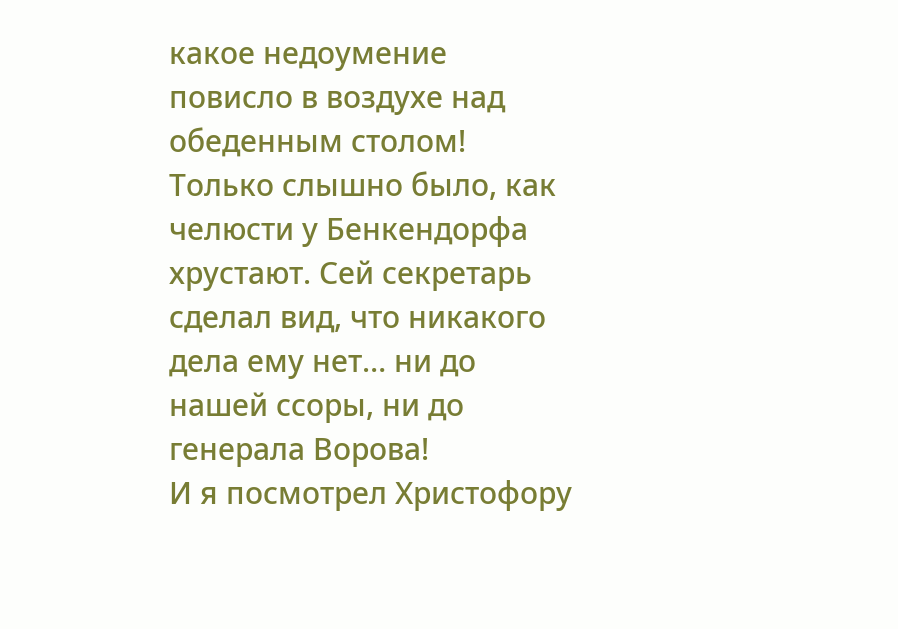какое недоумение повисло в воздухе над обеденным столом!
Только слышно было, как челюсти у Бенкендорфа хрустают. Сей секретарь сделал вид, что никакого дела ему нет… ни до нашей ссоры, ни до генерала Ворова!
И я посмотрел Христофору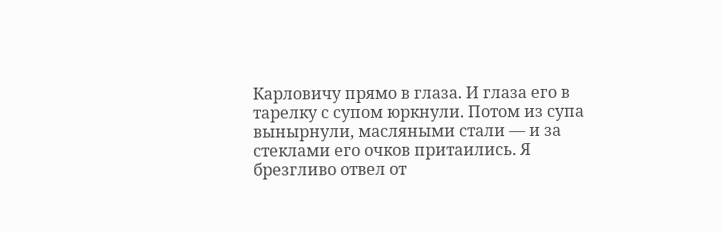Карловичу прямо в глаза. И глаза его в тарелку с супом юркнули. Потом из супа вынырнули, масляными стали — и за стеклами его очков притаились. Я брезгливо отвел от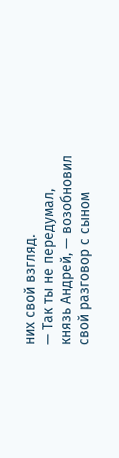них свой взгляд.
— Так ты не передумал, князь Андрей, — возобновил свой разговор с сыном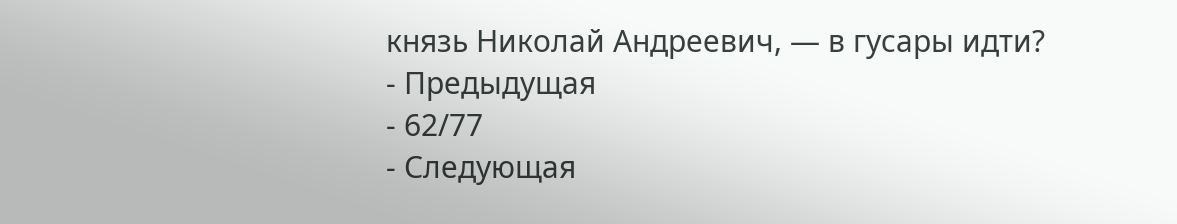князь Николай Андреевич, — в гусары идти?
- Предыдущая
- 62/77
- Следующая